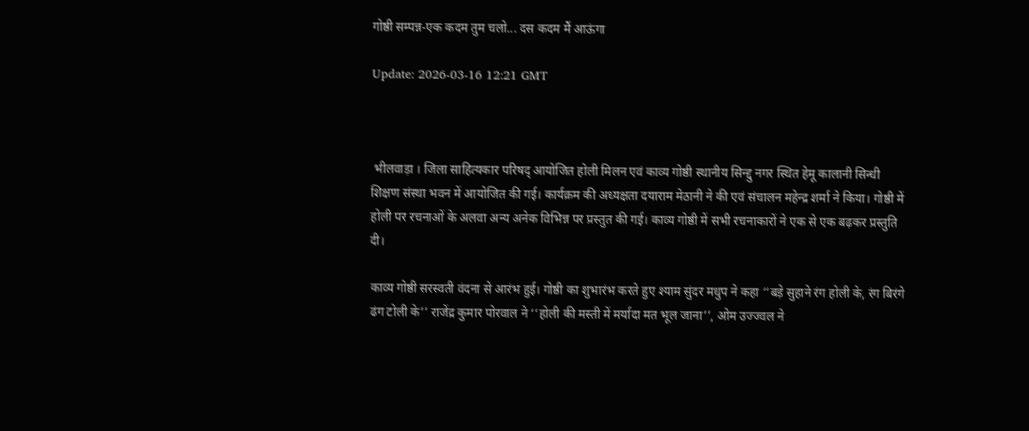गोष्ठी सम्पन्न-एक कदम तुम चलो... दस कदम मैं आऊंगा

Update: 2026-03-16 12:21 GMT



 भीलवाड़ा । जिला साहित्यकार परिषद् आयोजित होली मिलन एवं काव्य गोष्ठी स्थानीय सिन्द्दु नगर स्थित हेमू कालानी सिन्धी शिक्षण संस्था भवन में आयोजित की गई। कार्यक्रम की अध्यक्षता दयाराम मेठानी ने की एवं संचालन महेन्द्र शर्मा ने किया। गोष्ठी में होली पर रचनाओं के अलवा अन्य अनेक विभिन्न पर प्रस्तुत की गई। काव्य गोष्ठी में सभी रचनाकारों ने एक से एक बढ़कर प्रस्तुति दी।

काव्य गोष्ठी सरस्वती वंदना से आरंभ हुई। गोष्ठी का शुभारंभ करते हुए श्याम सुंदर मधुप ने कहा ‘‘बड़े सुहाने रंग होली के, रंग बिरंगे ढंग टोली के’’ राजेंद्र कुमार पोरवाल ने ‘‘होली की मस्ती में मर्यादा मत भूल जाना’’, ओम उज्ज्वल ने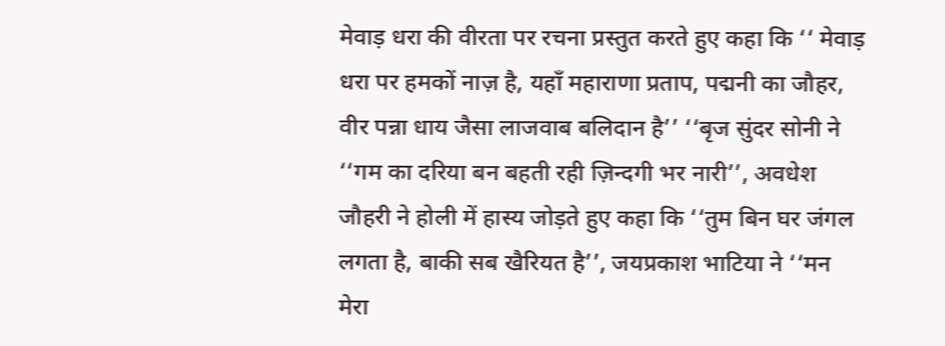मेवाड़ धरा की वीरता पर रचना प्रस्तुत करते हुए कहा कि ‘‘ मेवाड़ धरा पर हमकों नाज़ है, यहाँ महाराणा प्रताप, पद्मनी का जौहर, वीर पन्ना धाय जैसा लाजवाब बलिदान है’’ ‘‘बृज सुंदर सोनी ने ‘‘गम का दरिया बन बहती रही ज़िन्दगी भर नारी’’, अवधेश जौहरी ने होली में हास्य जोड़ते हुए कहा कि ‘‘तुम बिन घर जंगल लगता है, बाकी सब खैरियत है’’, जयप्रकाश भाटिया ने ‘‘मन मेरा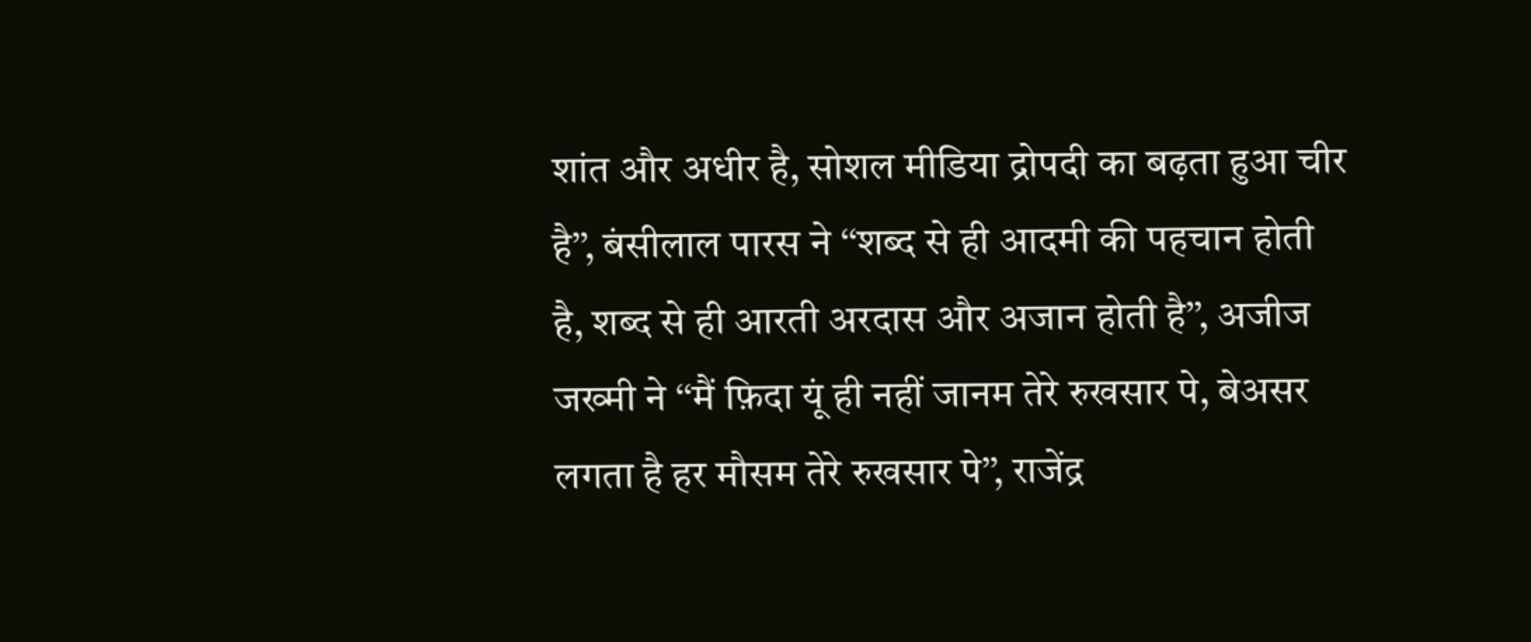शांत और अधीर है, सोशल मीडिया द्रोपदी का बढ़ता हुआ चीर है’’, बंसीलाल पारस ने ‘‘शब्द से ही आदमी की पहचान होती है, शब्द से ही आरती अरदास और अजान होती है’’, अजीज जख्मी ने ‘‘मैं फ़िदा यूं ही नहीं जानम तेरे रुखसार पे, बेअसर लगता है हर मौसम तेरे रुखसार पे’’, राजेंद्र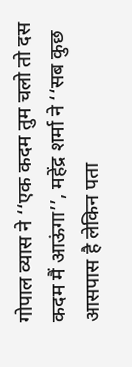गोपाल व्यास ने ‘‘एक कदम तुम चलो तो दस कदम मैं आऊंगा’’, महेंद्र शर्मा ने ‘‘सब कुछ आसपास है लेकिन पता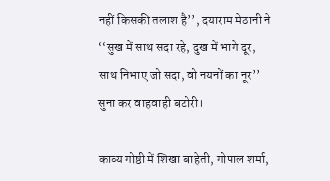नहीं किसकी तलाश है’’, दयाराम मेठानी ने ‘‘सुख में साथ सदा रहे, दुख में भागे दूर, साथ निभाए जो सदा, वो नयनों का नूर’’ सुना कर वाहवाही बटोरी।

काव्य गोष्ठी में शिखा बाहेती, गोपाल शर्मा,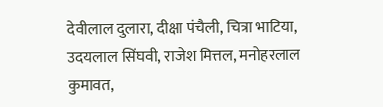देवीलाल दुलारा, दीक्षा पंचैली, चित्रा भाटिया, उदयलाल सिंघवी, राजेश मित्तल, मनोहरलाल कुमावत,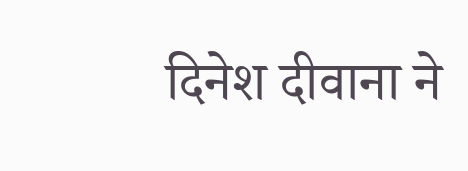दिनेश दीवाना ने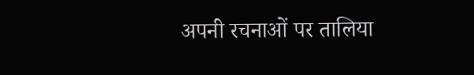अपनी रचनाओं पर तालिया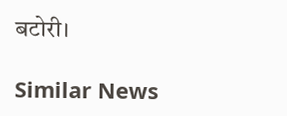बटोरी।

Similar News